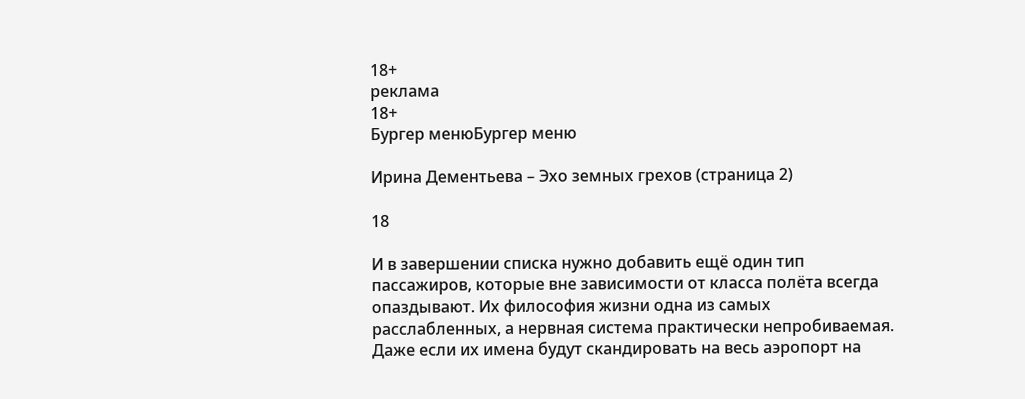18+
реклама
18+
Бургер менюБургер меню

Ирина Дементьева – Эхо земных грехов (страница 2)

18

И в завершении списка нужно добавить ещё один тип пассажиров, которые вне зависимости от класса полёта всегда опаздывают. Их философия жизни одна из самых расслабленных, а нервная система практически непробиваемая. Даже если их имена будут скандировать на весь аэропорт на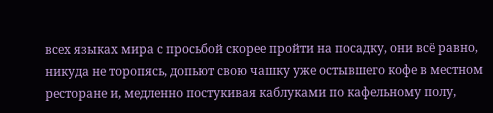всех языках мира с просьбой скорее пройти на посадку, они всё равно, никуда не торопясь, допьют свою чашку уже остывшего кофе в местном ресторане и, медленно постукивая каблуками по кафельному полу,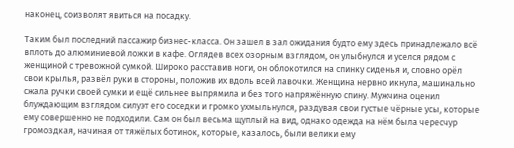наконец, соизволят явиться на посадку.

Таким был последний пассажир бизнес-класса. Он зашел в зал ожидания будто ему здесь принадлежало всё вплоть до алюминиевой ложки в кафе. Оглядев всех озорным взглядом, он улыбнулся и уселся рядом с женщиной с тревожной сумкой. Широко расставив ноги, он облокотился на спинку сиденья и, словно орёл свои крылья, развёл руки в стороны, положив их вдоль всей лавочки. Женщина нервно икнула, машинально сжала ручки своей сумки и ещё сильнее выпрямила и без того напряжённую спину. Мужчина оценил блуждающим взглядом силуэт его соседки и громко ухмыльнулся, раздувая свои густые чёрные усы, которые ему совершенно не подходили. Сам он был весьма щуплый на вид, однако одежда на нём была чересчур громоздкая, начиная от тяжёлых ботинок, которые, казалось, были велики ему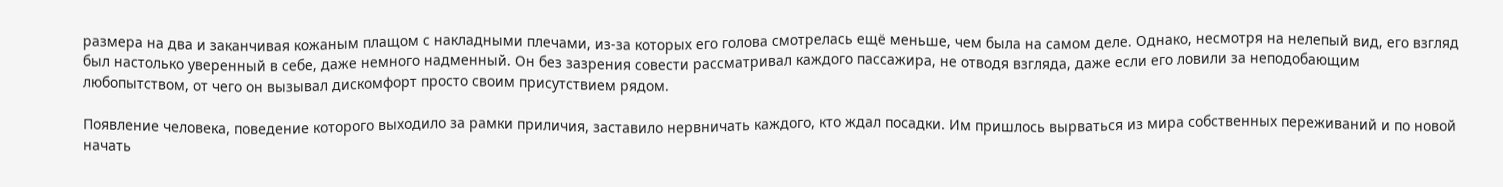размера на два и заканчивая кожаным плащом с накладными плечами, из-за которых его голова смотрелась ещё меньше, чем была на самом деле. Однако, несмотря на нелепый вид, его взгляд был настолько уверенный в себе, даже немного надменный. Он без зазрения совести рассматривал каждого пассажира, не отводя взгляда, даже если его ловили за неподобающим любопытством, от чего он вызывал дискомфорт просто своим присутствием рядом.

Появление человека, поведение которого выходило за рамки приличия, заставило нервничать каждого, кто ждал посадки. Им пришлось вырваться из мира собственных переживаний и по новой начать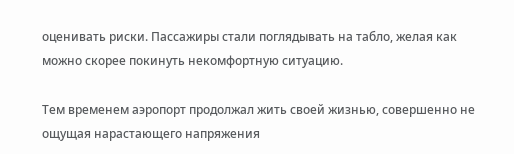оценивать риски. Пассажиры стали поглядывать на табло, желая как можно скорее покинуть некомфортную ситуацию.

Тем временем аэропорт продолжал жить своей жизнью, совершенно не ощущая нарастающего напряжения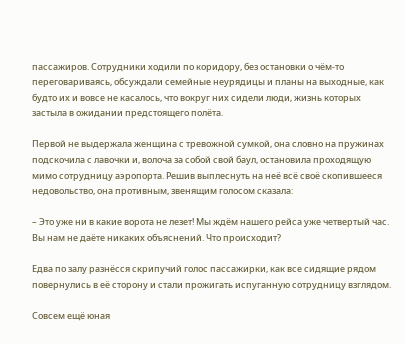пассажиров. Сотрудники ходили по коридору, без остановки о чём-то переговариваясь, обсуждали семейные неурядицы и планы на выходные, как будто их и вовсе не касалось, что вокруг них сидели люди, жизнь которых застыла в ожидании предстоящего полёта.

Первой не выдержала женщина с тревожной сумкой, она словно на пружинах подскочила с лавочки и, волоча за собой свой баул, остановила проходящую мимо сотрудницу аэропорта. Решив выплеснуть на неё всё своё скопившееся недовольство, она противным, звенящим голосом сказала:

– Это уже ни в какие ворота не лезет! Мы ждём нашего рейса уже четвертый час. Вы нам не даёте никаких объяснений. Что происходит?

Едва по залу разнёсся скрипучий голос пассажирки, как все сидящие рядом повернулись в её сторону и стали прожигать испуганную сотрудницу взглядом.

Совсем ещё юная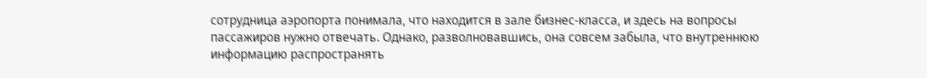сотрудница аэропорта понимала, что находится в зале бизнес-класса, и здесь на вопросы пассажиров нужно отвечать. Однако, разволновавшись, она совсем забыла, что внутреннюю информацию распространять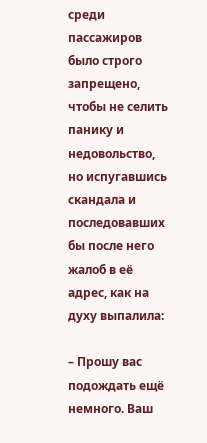среди пассажиров было строго запрещено, чтобы не селить панику и недовольство, но испугавшись скандала и последовавших бы после него жалоб в её адрес, как на духу выпалила:

– Прошу вас подождать ещё немного. Ваш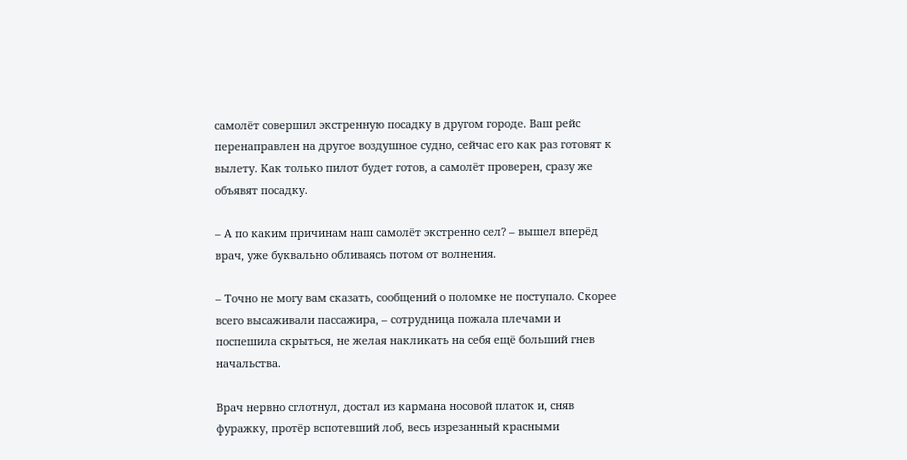самолёт совершил экстренную посадку в другом городе. Ваш рейс перенаправлен на другое воздушное судно, сейчас его как раз готовят к вылету. Как только пилот будет готов, а самолёт проверен, сразу же объявят посадку.

– А по каким причинам наш самолёт экстренно сел? – вышел вперёд врач, уже буквально обливаясь потом от волнения.

– Точно не могу вам сказать, сообщений о поломке не поступало. Скорее всего высаживали пассажира, – сотрудница пожала плечами и поспешила скрыться, не желая накликать на себя ещё больший гнев начальства.

Врач нервно сглотнул, достал из кармана носовой платок и, сняв фуражку, протёр вспотевший лоб, весь изрезанный красными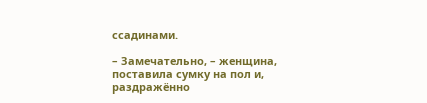ссадинами.

– Замечательно, – женщина, поставила сумку на пол и, раздражённо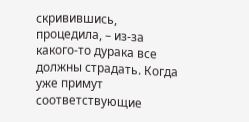скривившись, процедила, – из-за какого-то дурака все должны страдать. Когда уже примут соответствующие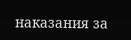наказания за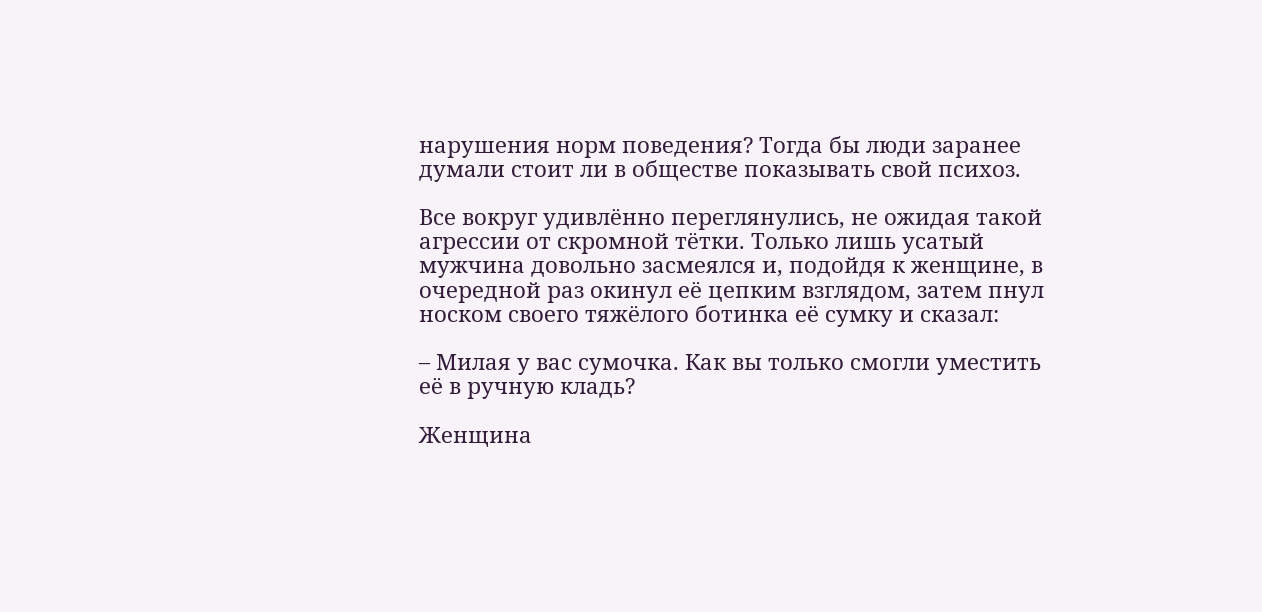нарушения норм поведения? Тогда бы люди заранее думали стоит ли в обществе показывать свой психоз.

Все вокруг удивлённо переглянулись, не ожидая такой агрессии от скромной тётки. Только лишь усатый мужчина довольно засмеялся и, подойдя к женщине, в очередной раз окинул её цепким взглядом, затем пнул носком своего тяжёлого ботинка её сумку и сказал:

– Милая у вас сумочка. Как вы только смогли уместить её в ручную кладь?

Женщина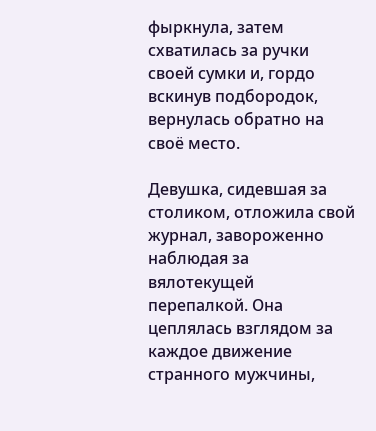фыркнула, затем схватилась за ручки своей сумки и, гордо вскинув подбородок, вернулась обратно на своё место.

Девушка, сидевшая за столиком, отложила свой журнал, завороженно наблюдая за вялотекущей перепалкой. Она цеплялась взглядом за каждое движение странного мужчины,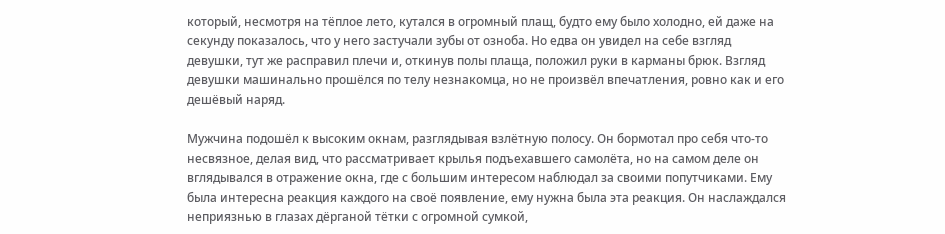который, несмотря на тёплое лето, кутался в огромный плащ, будто ему было холодно, ей даже на секунду показалось, что у него застучали зубы от озноба. Но едва он увидел на себе взгляд девушки, тут же расправил плечи и, откинув полы плаща, положил руки в карманы брюк. Взгляд девушки машинально прошёлся по телу незнакомца, но не произвёл впечатления, ровно как и его дешёвый наряд.

Мужчина подошёл к высоким окнам, разглядывая взлётную полосу. Он бормотал про себя что-то несвязное, делая вид, что рассматривает крылья подъехавшего самолёта, но на самом деле он вглядывался в отражение окна, где с большим интересом наблюдал за своими попутчиками. Ему была интересна реакция каждого на своё появление, ему нужна была эта реакция. Он наслаждался неприязнью в глазах дёрганой тётки с огромной сумкой,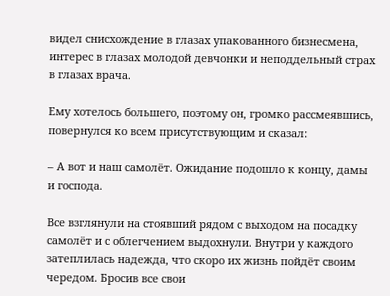видел снисхождение в глазах упакованного бизнесмена, интерес в глазах молодой девчонки и неподдельный страх в глазах врача.

Ему хотелось большего, поэтому он, громко рассмеявшись, повернулся ко всем присутствующим и сказал:

– А вот и наш самолёт. Ожидание подошло к концу, дамы и господа.

Все взглянули на стоявший рядом с выходом на посадку самолёт и с облегчением выдохнули. Внутри у каждого затеплилась надежда, что скоро их жизнь пойдёт своим чередом. Бросив все свои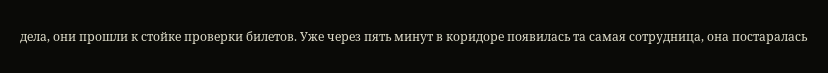дела, они прошли к стойке проверки билетов. Уже через пять минут в коридоре появилась та самая сотрудница, она постаралась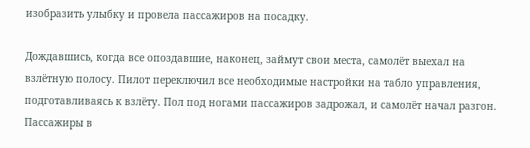изобразить улыбку и провела пассажиров на посадку.

Дождавшись, когда все опоздавшие, наконец, займут свои места, самолёт выехал на взлётную полосу. Пилот переключил все необходимые настройки на табло управления, подготавливаясь к взлёту. Пол под ногами пассажиров задрожал, и самолёт начал разгон. Пассажиры в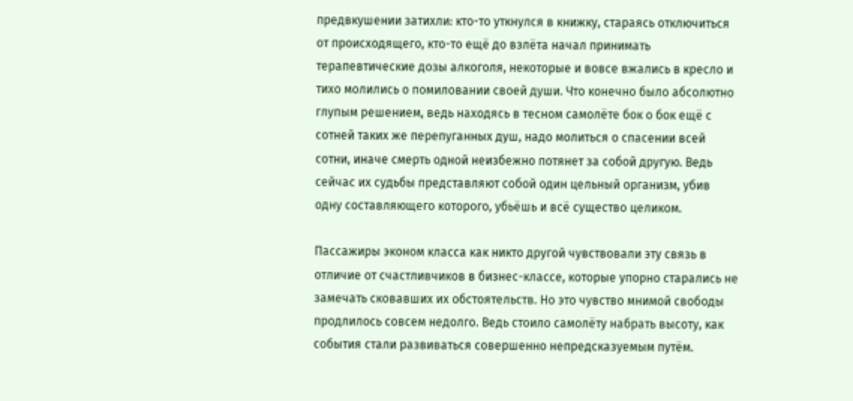предвкушении затихли: кто-то уткнулся в книжку, стараясь отключиться от происходящего, кто-то ещё до взлёта начал принимать терапевтические дозы алкоголя, некоторые и вовсе вжались в кресло и тихо молились о помиловании своей души. Что конечно было абсолютно глупым решением, ведь находясь в тесном самолёте бок о бок ещё с сотней таких же перепуганных душ, надо молиться о спасении всей сотни, иначе смерть одной неизбежно потянет за собой другую. Ведь сейчас их судьбы представляют собой один цельный организм, убив одну составляющего которого, убьёшь и всё существо целиком.

Пассажиры эконом класса как никто другой чувствовали эту связь в отличие от счастливчиков в бизнес-классе, которые упорно старались не замечать сковавших их обстоятельств. Но это чувство мнимой свободы продлилось совсем недолго. Ведь стоило самолёту набрать высоту, как события стали развиваться совершенно непредсказуемым путём.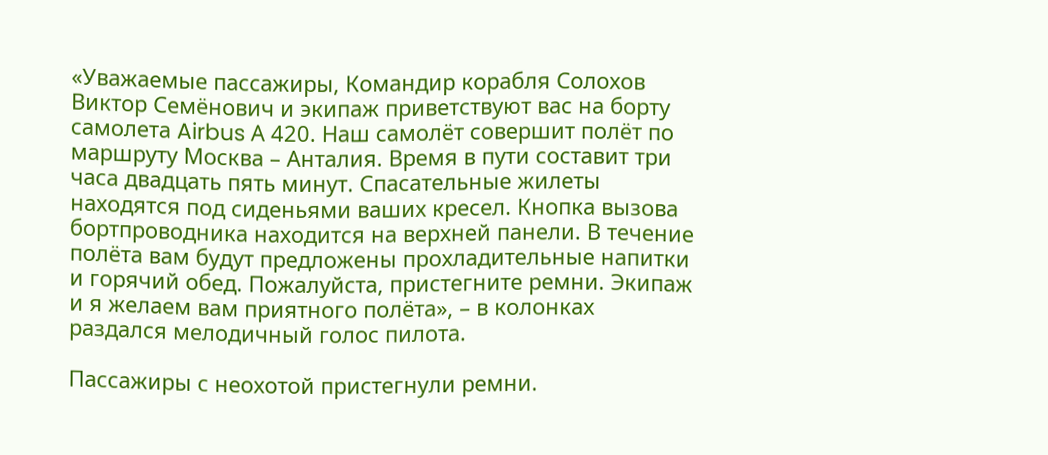«Уважаемые пассажиры, Командир корабля Солохов Виктор Семёнович и экипаж приветствуют вас на борту самолета Airbus А 420. Наш самолёт совершит полёт по маршруту Москва – Анталия. Время в пути составит три часа двадцать пять минут. Спасательные жилеты находятся под сиденьями ваших кресел. Кнопка вызова бортпроводника находится на верхней панели. В течение полёта вам будут предложены прохладительные напитки и горячий обед. Пожалуйста, пристегните ремни. Экипаж и я желаем вам приятного полёта», – в колонках раздался мелодичный голос пилота.

Пассажиры с неохотой пристегнули ремни.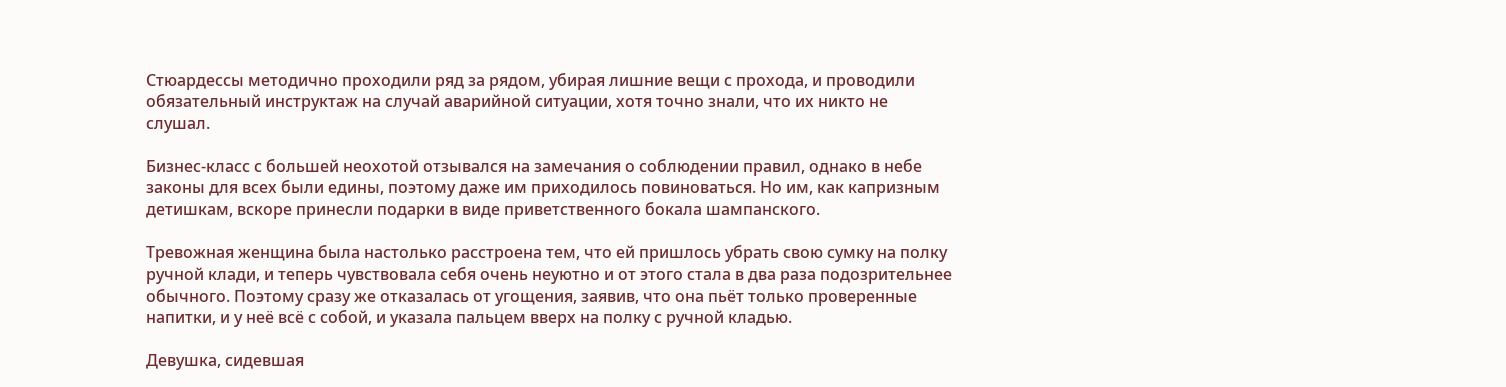Стюардессы методично проходили ряд за рядом, убирая лишние вещи с прохода, и проводили обязательный инструктаж на случай аварийной ситуации, хотя точно знали, что их никто не слушал.

Бизнес-класс с большей неохотой отзывался на замечания о соблюдении правил, однако в небе законы для всех были едины, поэтому даже им приходилось повиноваться. Но им, как капризным детишкам, вскоре принесли подарки в виде приветственного бокала шампанского.

Тревожная женщина была настолько расстроена тем, что ей пришлось убрать свою сумку на полку ручной клади, и теперь чувствовала себя очень неуютно и от этого стала в два раза подозрительнее обычного. Поэтому сразу же отказалась от угощения, заявив, что она пьёт только проверенные напитки, и у неё всё с собой, и указала пальцем вверх на полку с ручной кладью.

Девушка, сидевшая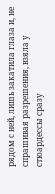рядом с ней, лишь закатила глаза и, не спрашивая разрешения, взяла у стюардессы сразу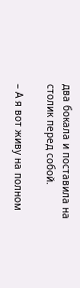два бокала и поставила на столик перед собой.

– А я вот живу на полном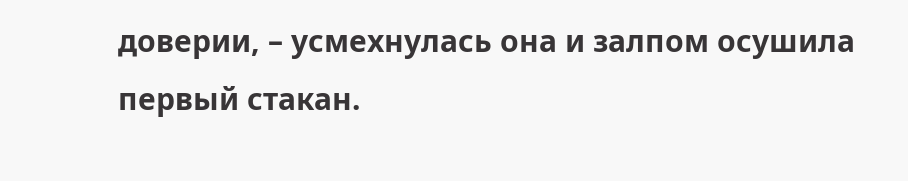доверии, – усмехнулась она и залпом осушила первый стакан.